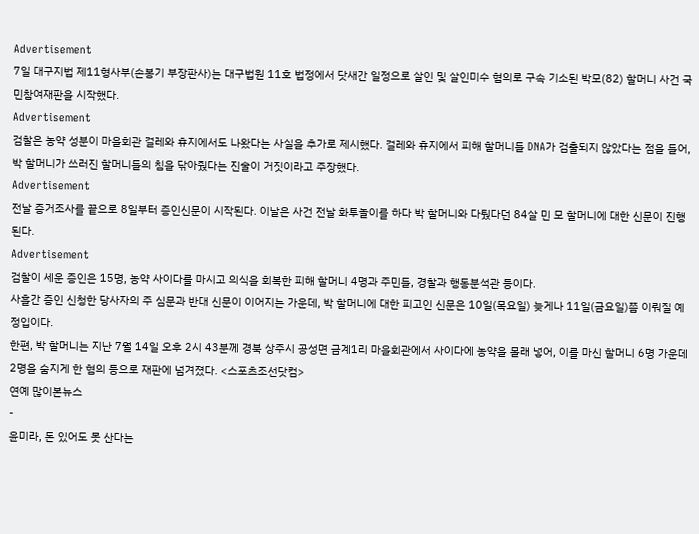Advertisement
7일 대구지법 제11형사부(손봉기 부장판사)는 대구법원 11호 법정에서 닷새간 일정으로 살인 및 살인미수 혐의로 구속 기소된 박모(82) 할머니 사건 국민참여재판을 시작했다.
Advertisement
검찰은 농약 성분이 마을회관 걸레와 휴지에서도 나왔다는 사실을 추가로 제시했다. 걸레와 휴지에서 피해 할머니들 DNA가 검출되지 않았다는 점을 들어, 박 할머니가 쓰러진 할머니들의 침을 닦아줬다는 진술이 거짓이라고 주장했다.
Advertisement
전날 증거조사를 끝으로 8일부터 증인신문이 시작된다. 이날은 사건 전날 화투놀이를 하다 박 할머니와 다퉜다던 84살 민 모 할머니에 대한 신문이 진행된다.
Advertisement
검찰이 세운 증인은 15명, 농약 사이다를 마시고 의식을 회복한 피해 할머니 4명과 주민들, 경찰과 행동분석관 등이다.
사흘간 증인 신청한 당사자의 주 심문과 반대 신문이 이어지는 가운데, 박 할머니에 대한 피고인 신문은 10일(목요일) 늦게나 11일(금요일)쯤 이뤄질 예정입이다.
한편, 박 할머니는 지난 7월 14일 오후 2시 43분께 경북 상주시 공성면 금계1리 마을회관에서 사이다에 농약을 몰래 넣어, 이를 마신 할머니 6명 가운데 2명을 숨지게 한 혐의 등으로 재판에 넘겨졌다. <스포츠조선닷컴>
연예 많이본뉴스
-
윤미라, 돈 있어도 못 산다는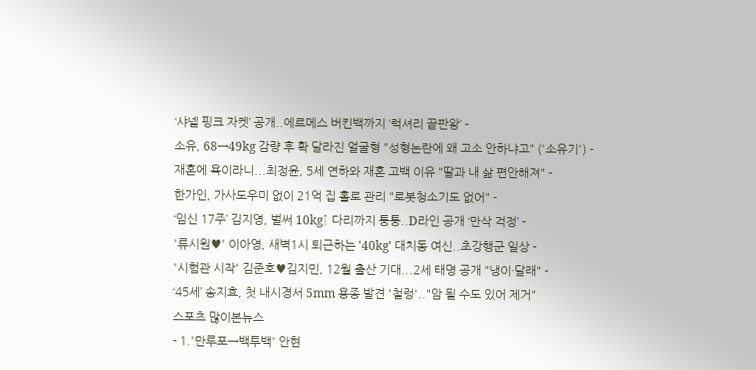‘샤넬 핑크 자켓’ 공개..에르메스 버킨백까지 ‘럭셔리 끝판왕’ -
소유, 68→49kg 감량 후 확 달라진 얼굴형 "성형논란에 왜 고소 안하냐고" ('소유기') -
재혼에 욕이라니...최정윤, 5세 연하와 재혼 고백 이유 "딸과 내 삶 편안해져" -
한가인, 가사도우미 없이 21억 집 홀로 관리 "로봇청소기도 없어" -
‘임신 17주’ 김지영, 벌써 10kg↑ 다리까지 퉁퉁..D라인 공개 ‘만삭 걱정’ -
'류시원♥' 이아영, 새벽1시 퇴근하는 '40kg' 대치동 여신..초강행군 일상 -
'시험관 시작' 김준호♥김지민, 12월 출산 기대...2세 태명 공개 "냉이·달래" -
‘45세’ 송지효, 첫 내시경서 5mm 용종 발견 '철렁'.."암 될 수도 있어 제거"
스포츠 많이본뉴스
- 1.'만루포→백투백' 안현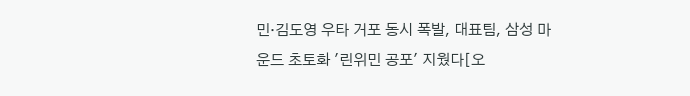민·김도영 우타 거포 동시 폭발, 대표팀, 삼성 마운드 초토화 '린위민 공포' 지웠다[오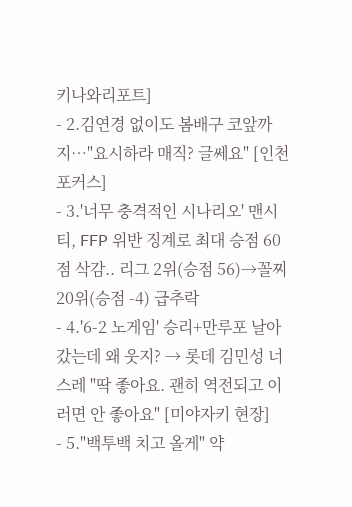키나와리포트]
- 2.김연경 없이도 봄배구 코앞까지…"요시하라 매직? 글쎄요" [인천포커스]
- 3.'너무 충격적인 시나리오' 맨시티, FFP 위반 징계로 최대 승점 60점 삭감.. 리그 2위(승점 56)→꼴찌 20위(승점 -4) 급추락
- 4.'6-2 노게임' 승리+만루포 날아갔는데 왜 웃지? → 롯데 김민성 너스레 "딱 좋아요. 괜히 역전되고 이러면 안 좋아요" [미야자키 현장]
- 5."백투백 치고 올게" 약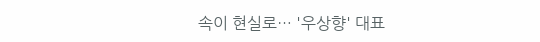속이 현실로… '우상향' 대표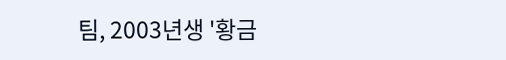팀, 2003년생 '황금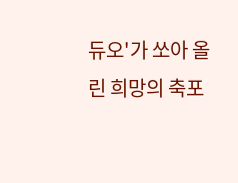듀오'가 쏘아 올린 희망의 축포